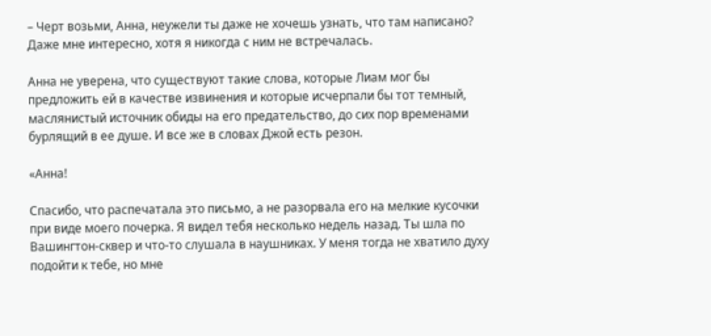– Черт возьми, Анна, неужели ты даже не хочешь узнать, что там написано? Даже мне интересно, хотя я никогда с ним не встречалась.

Анна не уверена, что существуют такие слова, которые Лиам мог бы предложить ей в качестве извинения и которые исчерпали бы тот темный, маслянистый источник обиды на его предательство, до сих пор временами бурлящий в ее душе. И все же в словах Джой есть резон.

«Анна!

Спасибо, что распечатала это письмо, а не разорвала его на мелкие кусочки при виде моего почерка. Я видел тебя несколько недель назад. Ты шла по Вашингтон-сквер и что-то слушала в наушниках. У меня тогда не хватило духу подойти к тебе, но мне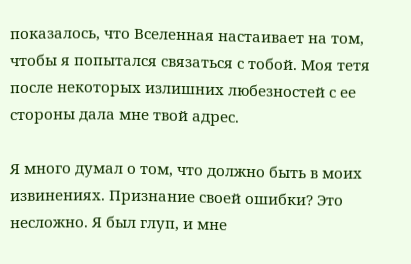показалось, что Вселенная настаивает на том, чтобы я попытался связаться с тобой. Моя тетя после некоторых излишних любезностей с ее стороны дала мне твой адрес.

Я много думал о том, что должно быть в моих извинениях. Признание своей ошибки? Это несложно. Я был глуп, и мне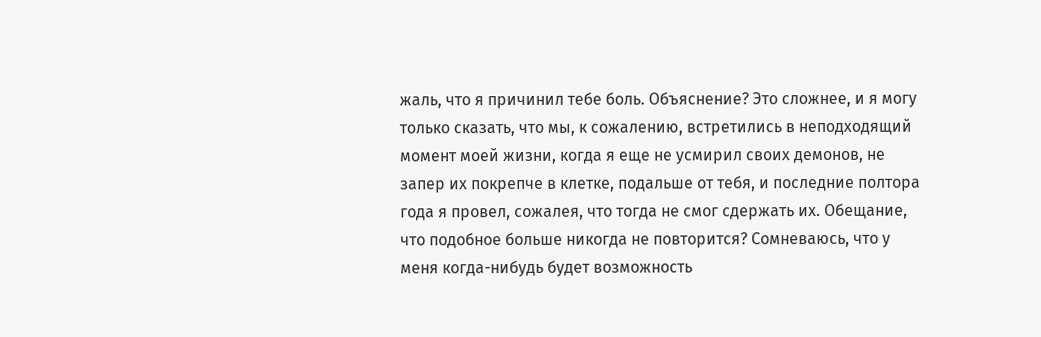жаль, что я причинил тебе боль. Объяснение? Это сложнее, и я могу только сказать, что мы, к сожалению, встретились в неподходящий момент моей жизни, когда я еще не усмирил своих демонов, не запер их покрепче в клетке, подальше от тебя, и последние полтора года я провел, сожалея, что тогда не смог сдержать их. Обещание, что подобное больше никогда не повторится? Сомневаюсь, что у меня когда-нибудь будет возможность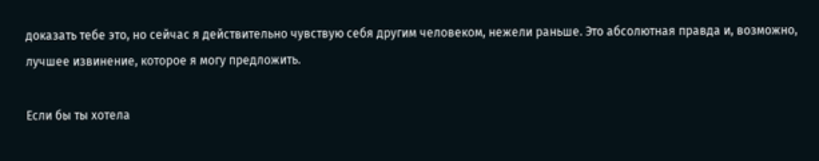доказать тебе это, но сейчас я действительно чувствую себя другим человеком, нежели раньше. Это абсолютная правда и, возможно, лучшее извинение, которое я могу предложить.

Если бы ты хотела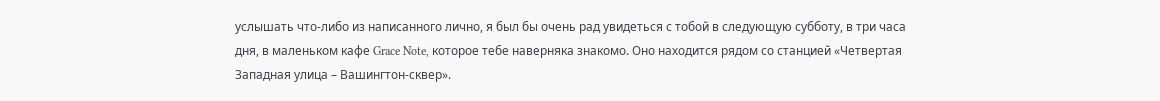услышать что-либо из написанного лично, я был бы очень рад увидеться с тобой в следующую субботу, в три часа дня, в маленьком кафе Grace Note, которое тебе наверняка знакомо. Оно находится рядом со станцией «Четвертая Западная улица – Вашингтон-сквер».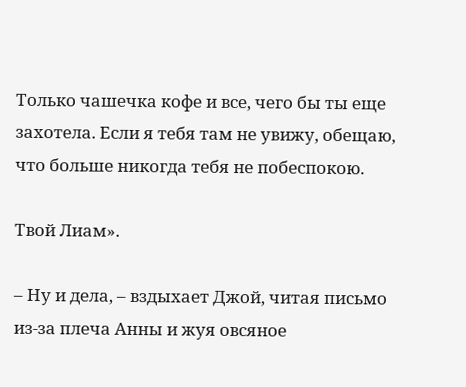Только чашечка кофе и все, чего бы ты еще захотела. Если я тебя там не увижу, обещаю, что больше никогда тебя не побеспокою.

Твой Лиам».

– Ну и дела, – вздыхает Джой, читая письмо из-за плеча Анны и жуя овсяное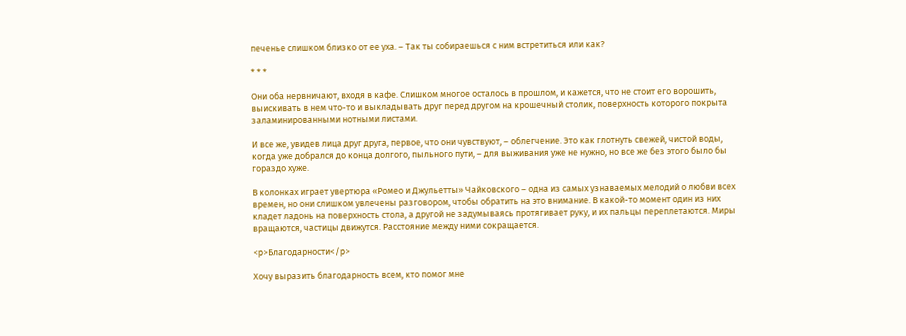печенье слишком близко от ее уха. – Так ты собираешься с ним встретиться или как?

* * *

Они оба нервничают, входя в кафе. Слишком многое осталось в прошлом, и кажется, что не стоит его ворошить, выискивать в нем что-то и выкладывать друг перед другом на крошечный столик, поверхность которого покрыта заламинированными нотными листами.

И все же, увидев лица друг друга, первое, что они чувствуют, – облегчение. Это как глотнуть свежей, чистой воды, когда уже добрался до конца долгого, пыльного пути, – для выживания уже не нужно, но все же без этого было бы гораздо хуже.

В колонках играет увертюра «Ромео и Джульетты» Чайковского – одна из самых узнаваемых мелодий о любви всех времен, но они слишком увлечены разговором, чтобы обратить на это внимание. В какой-то момент один из них кладет ладонь на поверхность стола, а другой не задумываясь протягивает руку, и их пальцы переплетаются. Миры вращаются, частицы движутся. Расстояние между ними сокращается.

<p>Благодарности</p>

Хочу выразить благодарность всем, кто помог мне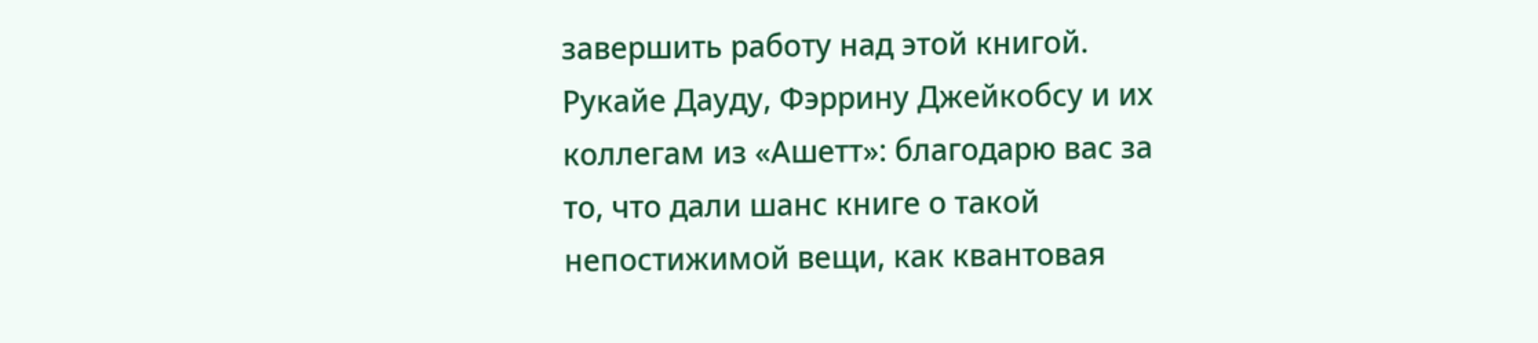завершить работу над этой книгой. Рукайе Дауду, Фэррину Джейкобсу и их коллегам из «Ашетт»: благодарю вас за то, что дали шанс книге о такой непостижимой вещи, как квантовая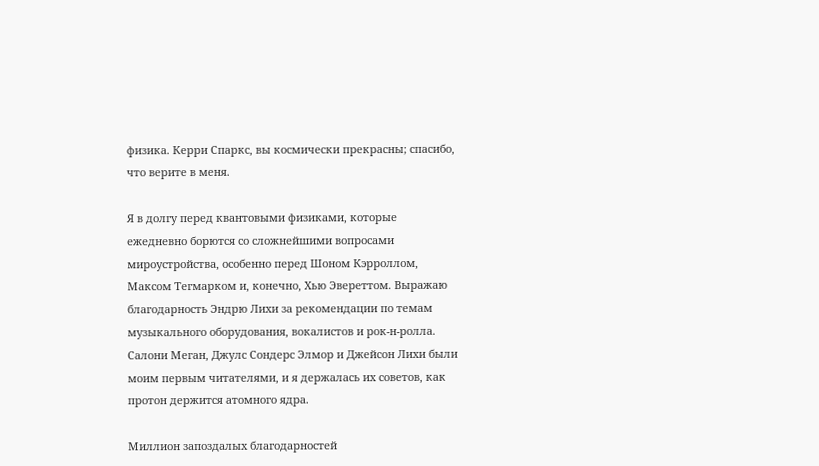физика. Керри Спаркс, вы космически прекрасны; спасибо, что верите в меня.

Я в долгу перед квантовыми физиками, которые ежедневно борются со сложнейшими вопросами мироустройства, особенно перед Шоном Кэрроллом, Максом Тегмарком и, конечно, Хью Эвереттом. Выражаю благодарность Эндрю Лихи за рекомендации по темам музыкального оборудования, вокалистов и рок-н-ролла. Салони Меган, Джулс Сондерс Элмор и Джейсон Лихи были моим первым читателями, и я держалась их советов, как протон держится атомного ядра.

Миллион запоздалых благодарностей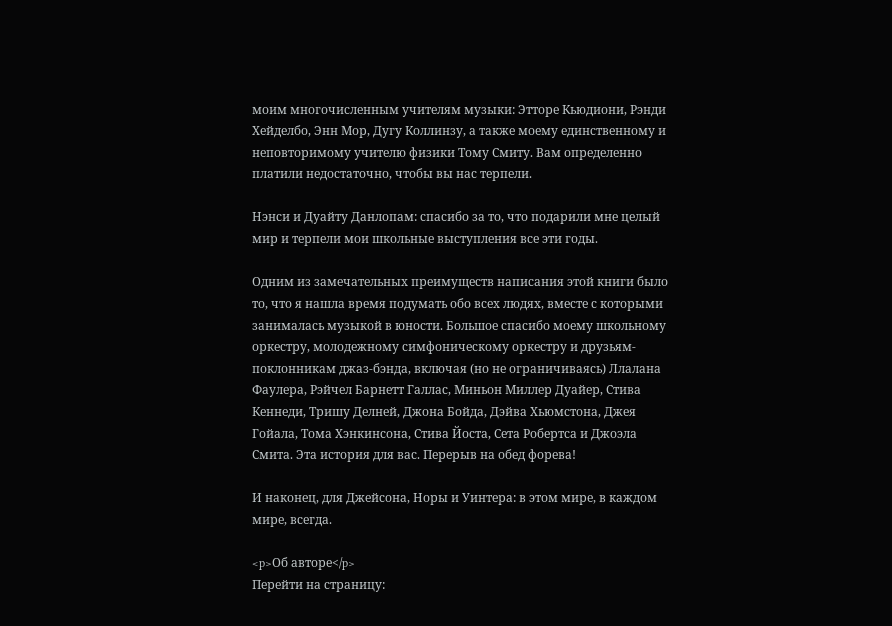моим многочисленным учителям музыки: Этторе Кьюдиони, Рэнди Хейделбо, Энн Мор, Дугу Коллинзу, а также моему единственному и неповторимому учителю физики Тому Смиту. Вам определенно платили недостаточно, чтобы вы нас терпели.

Нэнси и Дуайту Данлопам: спасибо за то, что подарили мне целый мир и терпели мои школьные выступления все эти годы.

Одним из замечательных преимуществ написания этой книги было то, что я нашла время подумать обо всех людях, вместе с которыми занималась музыкой в юности. Большое спасибо моему школьному оркестру, молодежному симфоническому оркестру и друзьям-поклонникам джаз-бэнда, включая (но не ограничиваясь) Ллалана Фаулера, Рэйчел Барнетт Галлас, Миньон Миллер Дуайер, Стива Кеннеди, Тришу Делней, Джона Бойда, Дэйва Хьюмстона, Джея Гойала, Тома Хэнкинсона, Стива Йоста, Сета Робертса и Джоэла Смита. Эта история для вас. Перерыв на обед форева!

И наконец, для Джейсона, Норы и Уинтера: в этом мире, в каждом мире, всегда.

<p>Об авторе</p>
Перейти на страницу: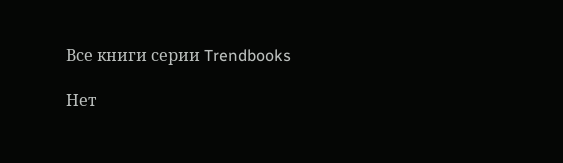Все книги серии Trendbooks

Нет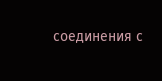соединения с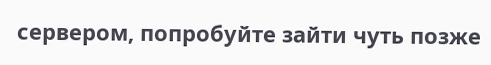сервером, попробуйте зайти чуть позже